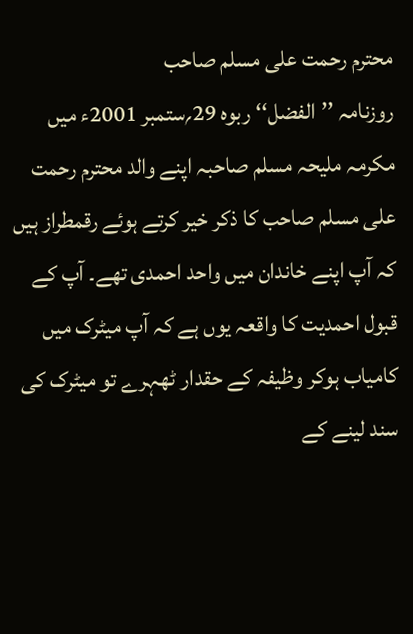محترم رحمت علی مسلم صاحب
روزنامہ ’’الفضل‘‘ ربوہ 29؍ستمبر 2001ء میں مکرمہ ملیحہ مسلم صاحبہ اپنے والد محترم رحمت علی مسلم صاحب کا ذکر خیر کرتے ہوئے رقمطراز ہیں کہ آپ اپنے خاندان میں واحد احمدی تھے۔ آپ کے قبول احمدیت کا واقعہ یوں ہے کہ آپ میٹرک میں کامیاب ہوکر وظیفہ کے حقدار ٹھہرے تو میٹرک کی سند لینے کے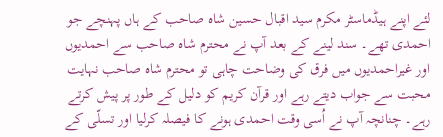لئے اپنے ہیڈماسٹر مکرم سید اقبال حسین شاہ صاحب کے ہاں پہنچے جو احمدی تھے۔ سند لینے کے بعد آپ نے محترم شاہ صاحب سے احمدیوں اور غیراحمدیوں میں فرق کی وضاحت چاہی تو محترم شاہ صاحب نہایت محبت سے جواب دیتے رہے اور قرآن کریم کو دلیل کے طور پر پیش کرتے رہے۔ چنانچہ آپ نے اُسی وقت احمدی ہونے کا فیصلہ کرلیا اور تسلّی کے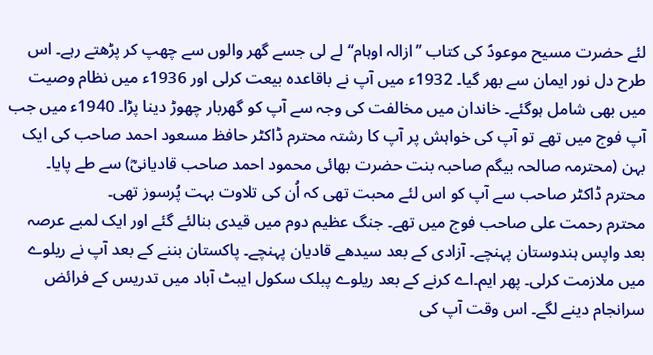لئے حضرت مسیح موعودؑ کی کتاب ’’ازالہ اوہام‘‘ لے لی جسے گھر والوں سے چھپ کر پڑھتے رہے۔ اس طرح دل نور ایمان سے بھر گیا۔ 1932ء میں آپ نے باقاعدہ بیعت کرلی اور 1936ء میں نظام وصیت میں بھی شامل ہوگئے۔ خاندان میں مخالفت کی وجہ سے آپ کو گھربار چھوڑ دینا پڑا۔ 1940ء میں جب آپ فوج میں تھے تو آپ کی خواہش پر آپ کا رشتہ محترم ڈاکٹر حافظ مسعود احمد صاحب کی ایک بہن (محترمہ صالحہ بیگم صاحبہ بنت حضرت بھائی محمود احمد صاحب قادیانیؓ) سے طے پایا۔ محترم ڈاکٹر صاحب سے آپ کو اس لئے محبت تھی کہ اُن کی تلاوت بہت پُرسوز تھی۔
محترم رحمت علی صاحب فوج میں تھے۔ جنگ عظیم دوم میں قیدی بنالئے گئے اور ایک لمبے عرصہ بعد واپس ہندوستان پہنچے۔ آزادی کے بعد سیدھے قادیان پہنچے۔ پاکستان بننے کے بعد آپ نے ریلوے میں ملازمت کرلی۔ پھر ایم۔اے کرنے کے بعد ریلوے پبلک سکول ایبٹ آباد میں تدریس کے فرائض سرانجام دینے لگے۔ اس وقت آپ کی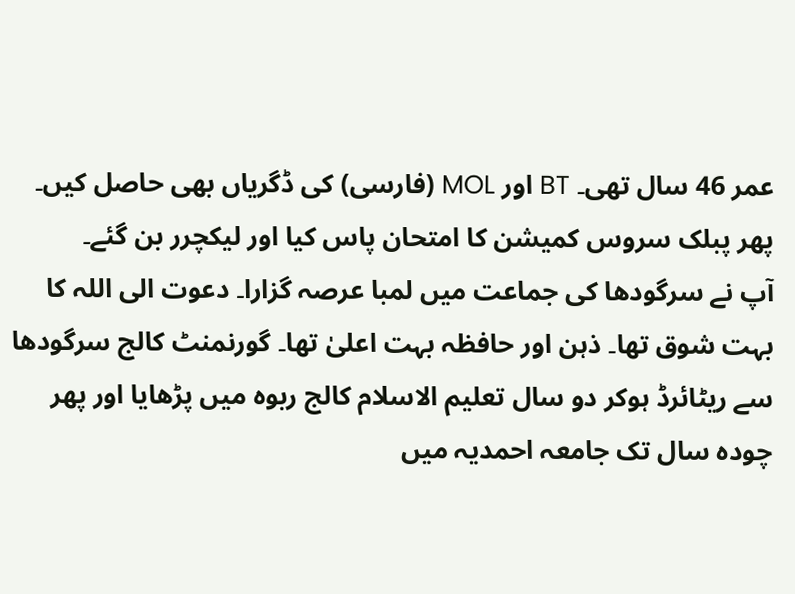عمر 46 سال تھی۔ BT اور MOL (فارسی) کی ڈگریاں بھی حاصل کیں۔ پھر پبلک سروس کمیشن کا امتحان پاس کیا اور لیکچرر بن گئے۔
آپ نے سرگودھا کی جماعت میں لمبا عرصہ گزارا۔ دعوت الی اللہ کا بہت شوق تھا۔ ذہن اور حافظہ بہت اعلیٰ تھا۔ گورنمنٹ کالج سرگودھا سے ریٹائرڈ ہوکر دو سال تعلیم الاسلام کالج ربوہ میں پڑھایا اور پھر چودہ سال تک جامعہ احمدیہ میں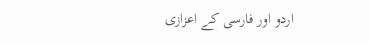اردو اور فارسی کے اعزازی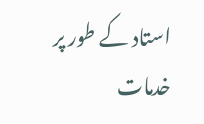استاد کے طور پر خدمات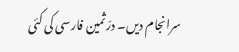سرانجام دیں۔ درّثمین فارسی کی کئی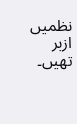نظمیں ازبر تھیں۔